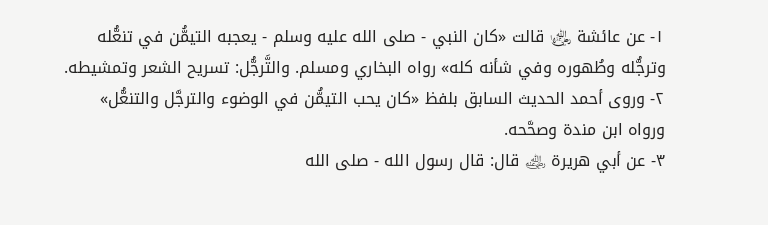١- عن عائشة ﵂ قالت «كان النبي - صلى الله عليه وسلم - يعجبه التيمُّن في تنعُّله وترجُّله وطُهوره وفي شأنه كله» رواه البخاري ومسلم. والتَّرجُّل: تسريح الشعر وتمشيطه.
٢- وروى أحمد الحديث السابق بلفظ «كان يحب التيمُّن في الوضوء والترجَّل والتنعُّل» ورواه ابن مندة وصحَّحه.
٣- عن أبي هريرة ﵁ قال: قال رسول الله - صلى الله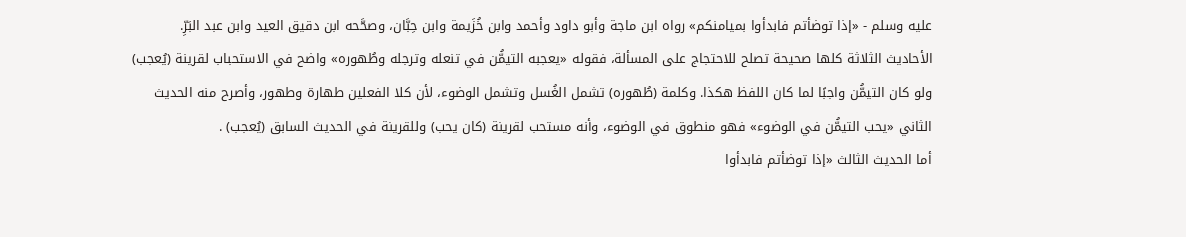عليه وسلم - «إذا توضأتم فابدأوا بميامنكم» رواه ابن ماجة وأبو داود وأحمد وابن خُزَيمة وابن حِبَّان، وصحَّحه ابن دقيق العيد وابن عبد البَرِّ.
الأحاديث الثلاثة كلها صحيحة تصلح للاحتجاج على المسألة، فقوله «يعجبه التيمُّن في تنعله وترجله وطُهوره» واضح في الاستحباب لقرينة (يُعجب) ولو كان التيمُّن واجبًا لما كان اللفظ هكذا. وكلمة (طُهوره) تشمل الغُسل وتشمل الوضوء، لأن كلا الفعلين طهارة وطهور، وأصرح منه الحديث الثاني «يحب التيمُّن في الوضوء» فهو منطوق في الوضوء، وأنه مستحب لقرينة (كان يحب) وللقرينة في الحديث السابق (يُعجب) .
أما الحديث الثالث «إذا توضأتم فابدأوا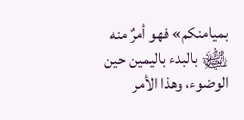بميامنكم» فهو أمرٌ منه ﵊ بالبدء باليمين حين الوضوء، وهذا الأمر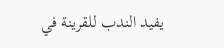يفيد الندب للقرينة في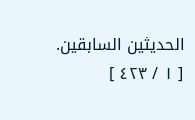الحديثين السابقين.
[ ١ / ٤٢٣ ]